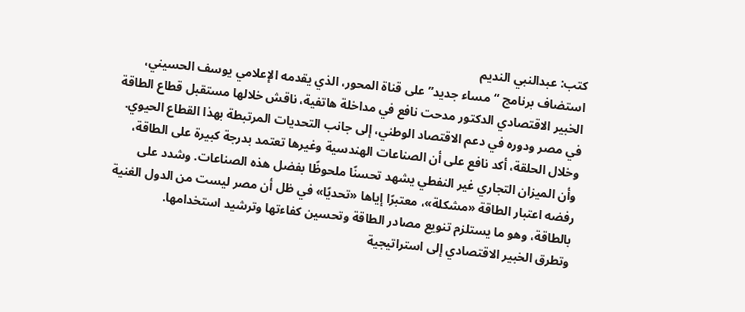كتب: عبدالنبي النديم
استضاف برنامج “مساء جديد” على قناة المحور، الذي يقدمه الإعلامي يوسف الحسيني، الخبير الاقتصادي الدكتور مدحت نافع في مداخلة هاتفية، ناقش خلالها مستقبل قطاع الطاقة في مصر ودوره في دعم الاقتصاد الوطني، إلى جانب التحديات المرتبطة بهذا القطاع الحيوي.
وخلال الحلقة، أكد نافع على أن الصناعات الهندسية وغيرها تعتمد بدرجة كبيرة على الطاقة، وأن الميزان التجاري غير النفطي يشهد تحسنًا ملحوظًا بفضل هذه الصناعات. وشدد على رفضه اعتبار الطاقة «مشكلة»، معتبرًا إياها «تحديًا» في ظل أن مصر ليست من الدول الغنية بالطاقة، وهو ما يستلزم تنويع مصادر الطاقة وتحسين كفاءتها وترشيد استخدامها.
وتطرق الخبير الاقتصادي إلى استراتيجية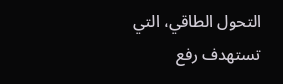التحول الطاقي، التي تستهدف رفع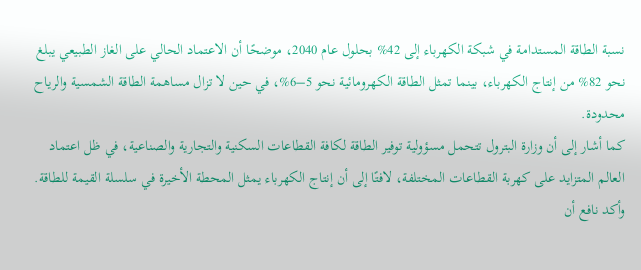نسبة الطاقة المستدامة في شبكة الكهرباء إلى 42% بحلول عام 2040، موضحًا أن الاعتماد الحالي على الغاز الطبيعي يبلغ نحو 82% من إنتاج الكهرباء، بينما تمثل الطاقة الكهرومائية نحو 5–6%، في حين لا تزال مساهمة الطاقة الشمسية والرياح محدودة.
كما أشار إلى أن وزارة البترول تتحمل مسؤولية توفير الطاقة لكافة القطاعات السكنية والتجارية والصناعية، في ظل اعتماد العالم المتزايد على كهربة القطاعات المختلفة، لافتًا إلى أن إنتاج الكهرباء يمثل المحطة الأخيرة في سلسلة القيمة للطاقة.
وأكد نافع أن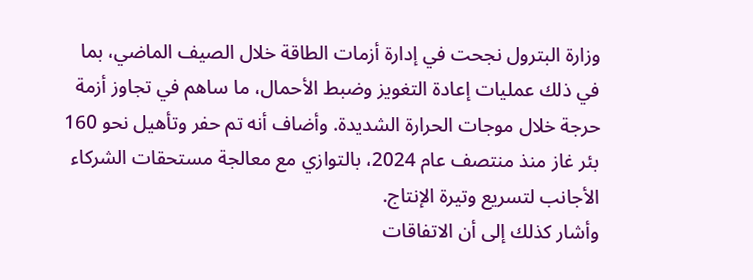وزارة البترول نجحت في إدارة أزمات الطاقة خلال الصيف الماضي، بما في ذلك عمليات إعادة التغويز وضبط الأحمال، ما ساهم في تجاوز أزمة حرجة خلال موجات الحرارة الشديدة. وأضاف أنه تم حفر وتأهيل نحو 160 بئر غاز منذ منتصف عام 2024، بالتوازي مع معالجة مستحقات الشركاء الأجانب لتسريع وتيرة الإنتاج.
وأشار كذلك إلى أن الاتفاقات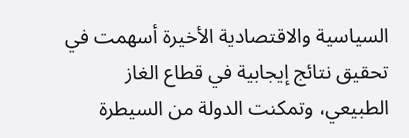السياسية والاقتصادية الأخيرة أسهمت في تحقيق نتائج إيجابية في قطاع الغاز الطبيعي، وتمكنت الدولة من السيطرة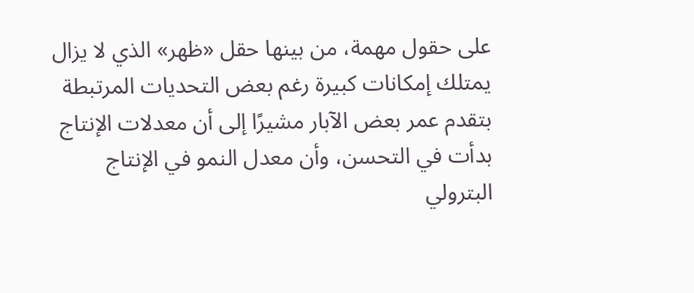على حقول مهمة، من بينها حقل «ظهر» الذي لا يزال يمتلك إمكانات كبيرة رغم بعض التحديات المرتبطة بتقدم عمر بعض الآبار مشيرًا إلى أن معدلات الإنتاج بدأت في التحسن، وأن معدل النمو في الإنتاج البترولي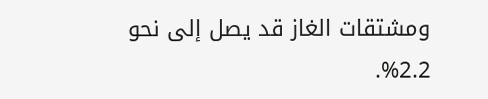ومشتقات الغاز قد يصل إلى نحو 2.2%.